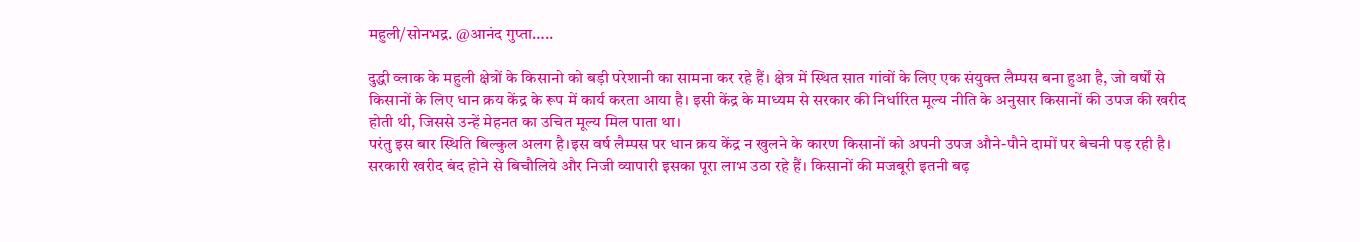महुली/सोनभद्र. @आनंद गुप्ता…..

दुद्धी व्लाक के महुली क्षेत्रों के किसानो को बड़ी परेशानी का सामना कर रहे हैं। क्षेत्र में स्थित सात गांवों के लिए एक संयुक्त लैम्पस बना हुआ है, जो वर्षों से किसानों के लिए धान क्रय केंद्र के रूप में कार्य करता आया है। इसी केंद्र के माध्यम से सरकार की निर्धारित मूल्य नीति के अनुसार किसानों की उपज की खरीद होती थी, जिससे उन्हें मेहनत का उचित मूल्य मिल पाता था।
परंतु इस बार स्थिति बिल्कुल अलग है।इस वर्ष लैम्पस पर धान क्रय केंद्र न खुलने के कारण किसानों को अपनी उपज औने-पौने दामों पर बेचनी पड़ रही है। सरकारी खरीद बंद होने से बिचौलिये और निजी व्यापारी इसका पूरा लाभ उठा रहे हैं। किसानों की मजबूरी इतनी बढ़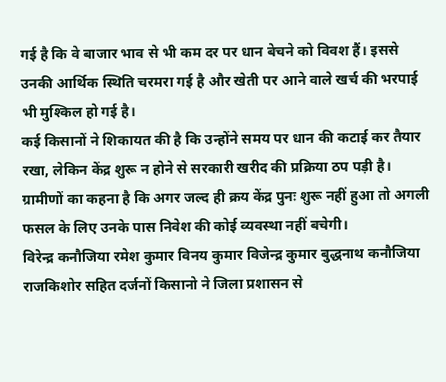गई है कि वे बाजार भाव से भी कम दर पर धान बेचने को विवश हैं। इससे उनकी आर्थिक स्थिति चरमरा गई है और खेती पर आने वाले खर्च की भरपाई भी मुश्किल हो गई है।
कई किसानों ने शिकायत की है कि उन्होंने समय पर धान की कटाई कर तैयार रखा, लेकिन केंद्र शुरू न होने से सरकारी खरीद की प्रक्रिया ठप पड़ी है। ग्रामीणों का कहना है कि अगर जल्द ही क्रय केंद्र पुनः शुरू नहीं हुआ तो अगली फसल के लिए उनके पास निवेश की कोई व्यवस्था नहीं बचेगी।
विरेन्द्र कनौजिया रमेश कुमार विनय कुमार विजेन्द्र कुमार बुद्धनाथ कनौजिया राजकिशोर सहित दर्जनों किसानो ने जिला प्रशासन से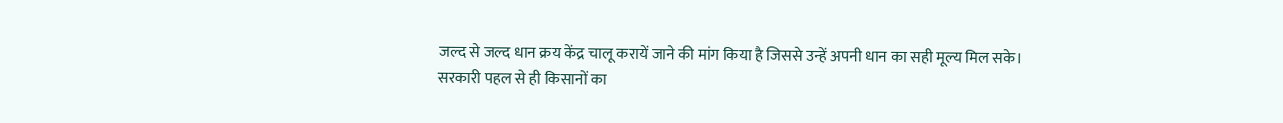जल्द से जल्द धान क्रय केंद्र चालू करायें जाने की मांग किया है जिससे उन्हें अपनी धान का सही मूल्य मिल सके।
सरकारी पहल से ही किसानों का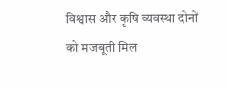विश्वास और कृषि व्यवस्था दोनों को मजबूती मिल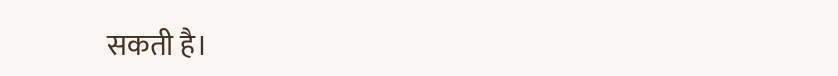सकती है।